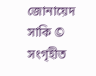জোনায়েদ সাকি © সংগৃহীত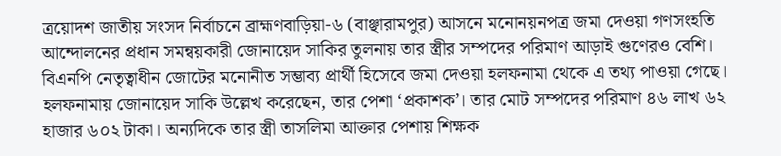ত্রয়োদশ জাতীয় সংসদ নির্বাচনে ব্রাহ্মণবাড়িয়া-৬ (বাঞ্ছারামপুর) আসনে মনোনয়নপত্র জমা দেওয়া গণসংহতি আন্দোলনের প্রধান সমন্বয়কারী জোনায়েদ সাকির তুলনায় তার স্ত্রীর সম্পদের পরিমাণ আড়াই গুণেরও বেশি। বিএনপি নেতৃত্বাধীন জোটের মনোনীত সম্ভাব্য প্রার্থী হিসেবে জমা দেওয়া হলফনামা থেকে এ তথ্য পাওয়া গেছে।
হলফনামায় জোনায়েদ সাকি উল্লেখ করেছেন, তার পেশা ‘প্রকাশক’। তার মোট সম্পদের পরিমাণ ৪৬ লাখ ৬২ হাজার ৬০২ টাকা। অন্যদিকে তার স্ত্রী তাসলিমা আক্তার পেশায় শিক্ষক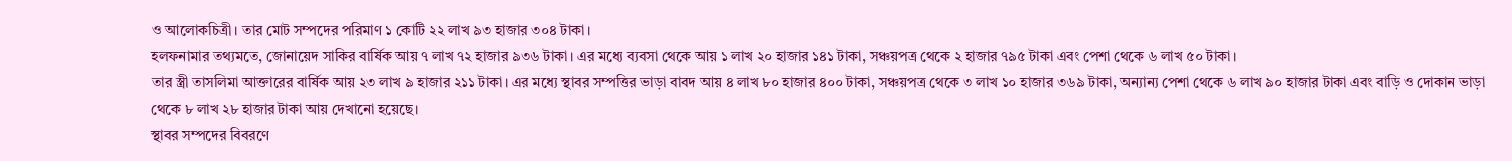ও আলোকচিত্রী। তার মোট সম্পদের পরিমাণ ১ কোটি ২২ লাখ ৯৩ হাজার ৩০৪ টাকা।
হলফনামার তথ্যমতে, জোনায়েদ সাকির বার্ষিক আয় ৭ লাখ ৭২ হাজার ৯৩৬ টাকা। এর মধ্যে ব্যবসা থেকে আয় ১ লাখ ২০ হাজার ১৪১ টাকা, সঞ্চয়পত্র থেকে ২ হাজার ৭৯৫ টাকা এবং পেশা থেকে ৬ লাখ ৫০ টাকা।
তার স্ত্রী তাসলিমা আক্তারের বার্ষিক আয় ২৩ লাখ ৯ হাজার ২১১ টাকা। এর মধ্যে স্থাবর সম্পত্তির ভাড়া বাবদ আয় ৪ লাখ ৮০ হাজার ৪০০ টাকা, সঞ্চয়পত্র থেকে ৩ লাখ ১০ হাজার ৩৬৯ টাকা, অন্যান্য পেশা থেকে ৬ লাখ ৯০ হাজার টাকা এবং বাড়ি ও দোকান ভাড়া থেকে ৮ লাখ ২৮ হাজার টাকা আয় দেখানো হয়েছে।
স্থাবর সম্পদের বিবরণে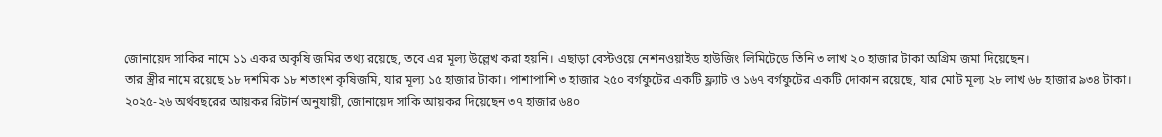জোনায়েদ সাকির নামে ১১ একর অকৃষি জমির তথ্য রয়েছে, তবে এর মূল্য উল্লেখ করা হয়নি। এছাড়া বেস্টওয়ে নেশনওয়াইড হাউজিং লিমিটেডে তিনি ৩ লাখ ২০ হাজার টাকা অগ্রিম জমা দিয়েছেন।
তার স্ত্রীর নামে রয়েছে ১৮ দশমিক ১৮ শতাংশ কৃষিজমি, যার মূল্য ১৫ হাজার টাকা। পাশাপাশি ৩ হাজার ২৫০ বর্গফুটের একটি ফ্ল্যাট ও ১৬৭ বর্গফুটের একটি দোকান রয়েছে, যার মোট মূল্য ২৮ লাখ ৬৮ হাজার ৯৩৪ টাকা।
২০২৫-২৬ অর্থবছরের আয়কর রিটার্ন অনুযায়ী, জোনায়েদ সাকি আয়কর দিয়েছেন ৩৭ হাজার ৬৪০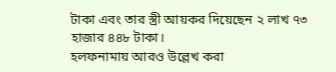টাকা এবং তার স্ত্রী আয়কর দিয়েছেন ২ লাখ ৭৩ হাজার ৪৪৮ টাকা।
হলফনামায় আরও উল্লেখ করা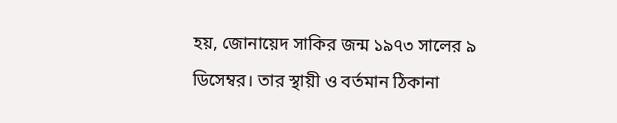হয়, জোনায়েদ সাকির জন্ম ১৯৭৩ সালের ৯ ডিসেম্বর। তার স্থায়ী ও বর্তমান ঠিকানা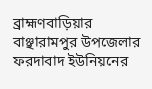ব্রাহ্মণবাড়িয়ার বাঞ্ছারামপুর উপজেলার ফরদাবাদ ইউনিয়নের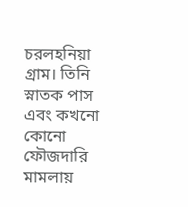চরলহনিয়া গ্রাম। তিনি স্নাতক পাস এবং কখনো কোনো ফৌজদারি মামলায়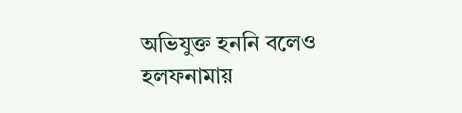অভিযুক্ত হননি বলেও হলফনামায়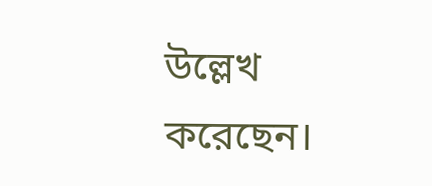উল্লেখ করেছেন।